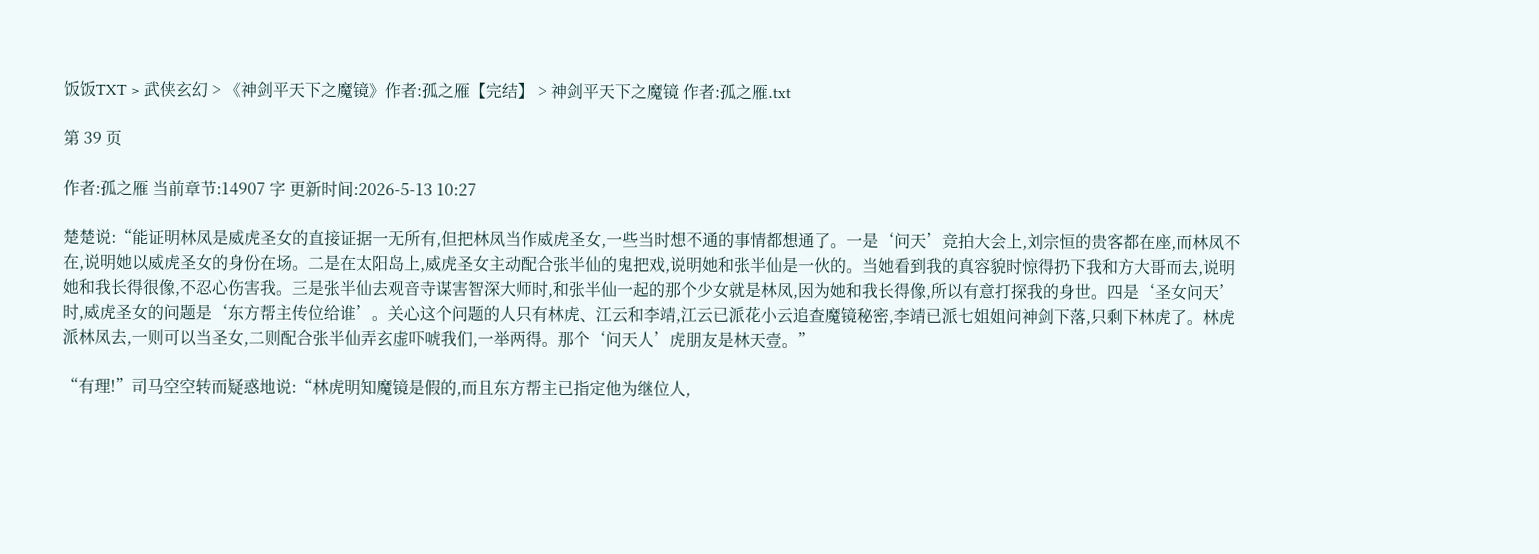饭饭TXT > 武侠玄幻 > 《神剑平天下之魔镜》作者:孤之雁【完结】 > 神剑平天下之魔镜 作者:孤之雁.txt

第 39 页

作者:孤之雁 当前章节:14907 字 更新时间:2026-5-13 10:27

楚楚说:“能证明林凤是威虎圣女的直接证据一无所有,但把林凤当作威虎圣女,一些当时想不通的事情都想通了。一是‘问天’竞拍大会上,刘宗恒的贵客都在座,而林凤不在,说明她以威虎圣女的身份在场。二是在太阳岛上,威虎圣女主动配合张半仙的鬼把戏,说明她和张半仙是一伙的。当她看到我的真容貌时惊得扔下我和方大哥而去,说明她和我长得很像,不忍心伤害我。三是张半仙去观音寺谋害智深大师时,和张半仙一起的那个少女就是林凤,因为她和我长得像,所以有意打探我的身世。四是‘圣女问天’时,威虎圣女的问题是‘东方帮主传位给谁’。关心这个问题的人只有林虎、江云和李靖,江云已派花小云追查魔镜秘密,李靖已派七姐姐问神剑下落,只剩下林虎了。林虎派林凤去,一则可以当圣女,二则配合张半仙弄玄虚吓唬我们,一举两得。那个‘问天人’虎朋友是林天壹。”

“有理!”司马空空转而疑惑地说:“林虎明知魔镜是假的,而且东方帮主已指定他为继位人,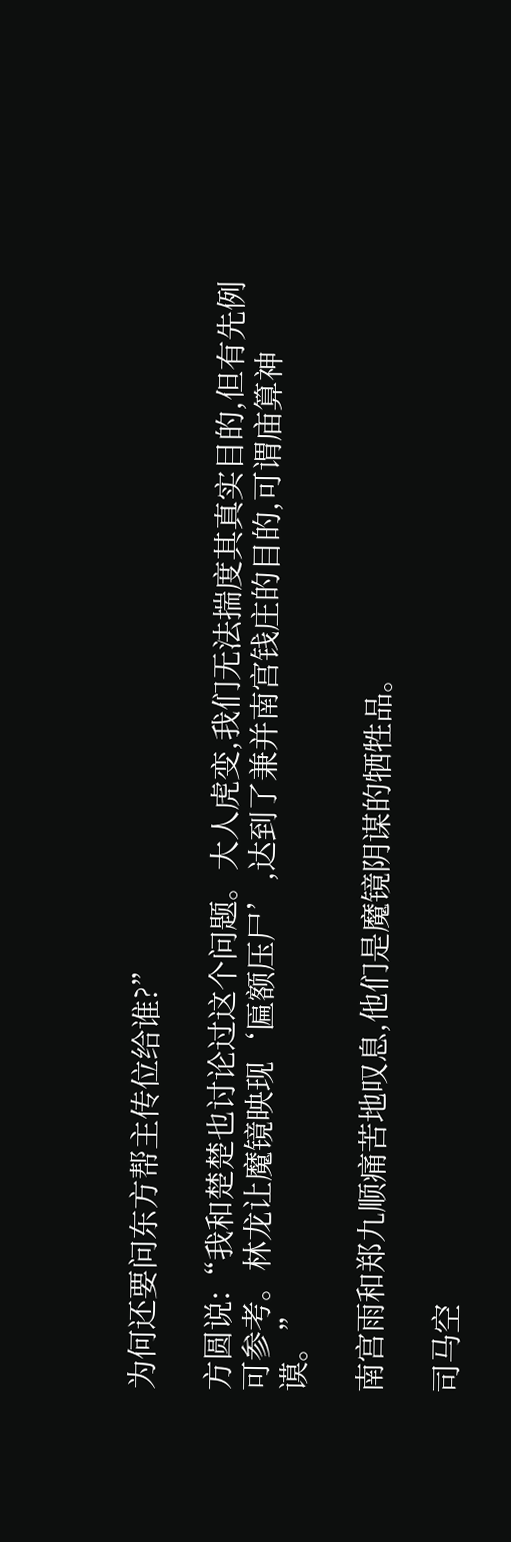为何还要问东方帮主传位给谁?”

方圆说:“我和楚楚也讨论过这个问题。大人虎变,我们无法揣度其真实目的,但有先例可参考。林龙让魔镜映现‘匾额压尸’,达到了兼并南宫钱庄的目的,可谓庙算神谟。”

南宫雨和郑九顺痛苦地叹息,他们是魔镜阴谋的牺牲品。

司马空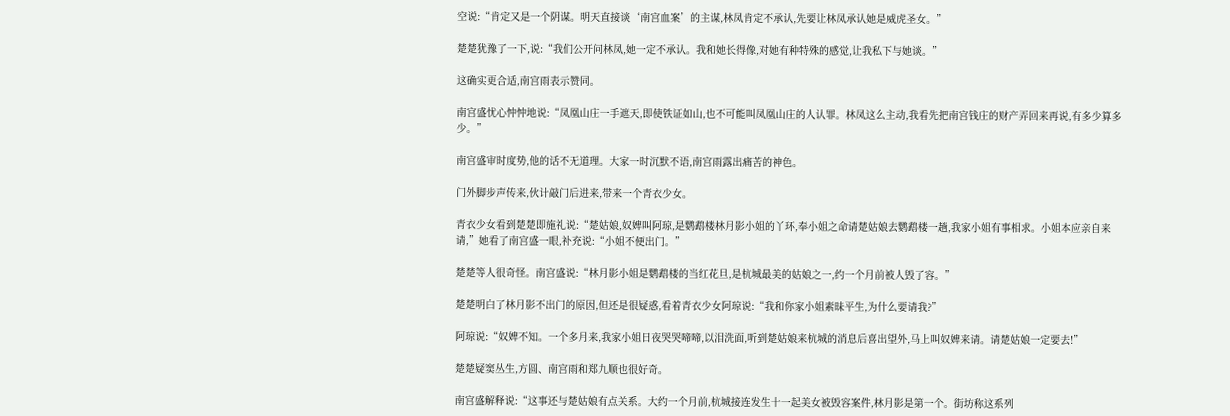空说:“肯定又是一个阴谋。明天直接谈‘南宫血案’的主谋,林凤肯定不承认,先要让林凤承认她是威虎圣女。”

楚楚犹豫了一下,说:“我们公开问林凤,她一定不承认。我和她长得像,对她有种特殊的感觉,让我私下与她谈。”

这确实更合适,南宫雨表示赞同。

南宫盛忧心忡忡地说:“凤凰山庄一手遮天,即使铁证如山,也不可能叫凤凰山庄的人认罪。林凤这么主动,我看先把南宫钱庄的财产弄回来再说,有多少算多少。”

南宫盛审时度势,他的话不无道理。大家一时沉默不语,南宫雨露出痛苦的神色。

门外脚步声传来,伙计敲门后进来,带来一个青衣少女。

青衣少女看到楚楚即施礼说:“楚姑娘,奴婢叫阿琼,是鹦鹉楼林月影小姐的丫环,奉小姐之命请楚姑娘去鹦鹉楼一趟,我家小姐有事相求。小姐本应亲自来请,”她看了南宫盛一眼,补充说:“小姐不便出门。”

楚楚等人很奇怪。南宫盛说:“林月影小姐是鹦鹉楼的当红花旦,是杭城最美的姑娘之一,约一个月前被人毁了容。”

楚楚明白了林月影不出门的原因,但还是很疑惑,看着青衣少女阿琼说:“我和你家小姐素昧平生,为什么要请我?”

阿琼说:“奴婢不知。一个多月来,我家小姐日夜哭哭啼啼,以泪洗面,听到楚姑娘来杭城的消息后喜出望外,马上叫奴婢来请。请楚姑娘一定要去!”

楚楚疑窦丛生,方圆、南宫雨和郑九顺也很好奇。

南宫盛解释说:“这事还与楚姑娘有点关系。大约一个月前,杭城接连发生十一起美女被毁容案件,林月影是第一个。街坊称这系列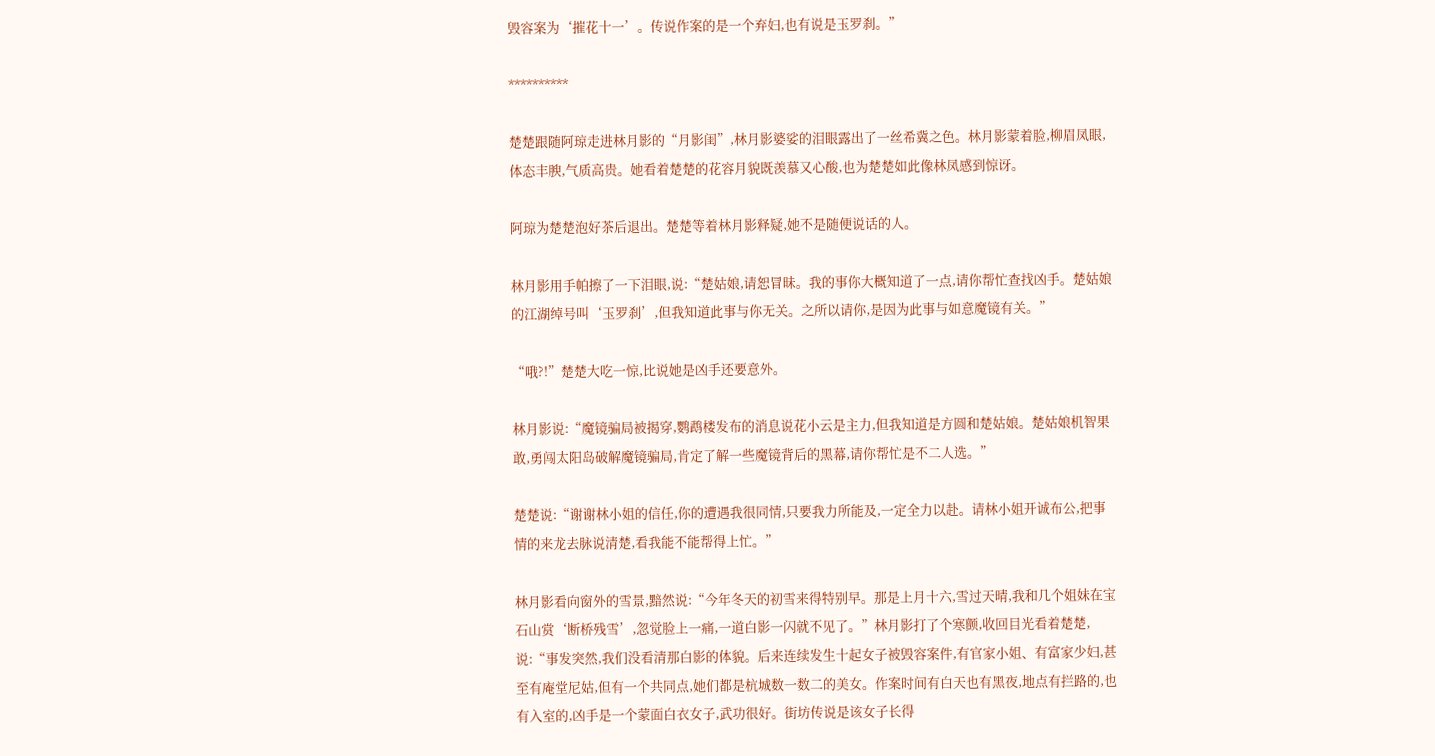毁容案为‘摧花十一’。传说作案的是一个弃妇,也有说是玉罗刹。”

**********

楚楚跟随阿琼走进林月影的“月影闺”,林月影婆娑的泪眼露出了一丝希冀之色。林月影蒙着脸,柳眉凤眼,体态丰腴,气质高贵。她看着楚楚的花容月貌既羡慕又心酸,也为楚楚如此像林凤感到惊讶。

阿琼为楚楚泡好茶后退出。楚楚等着林月影释疑,她不是随便说话的人。

林月影用手帕擦了一下泪眼,说:“楚姑娘,请恕冒昧。我的事你大概知道了一点,请你帮忙查找凶手。楚姑娘的江湖绰号叫‘玉罗刹’,但我知道此事与你无关。之所以请你,是因为此事与如意魔镜有关。”

“哦?!”楚楚大吃一惊,比说她是凶手还要意外。

林月影说:“魔镜骗局被揭穿,鹦鹉楼发布的消息说花小云是主力,但我知道是方圆和楚姑娘。楚姑娘机智果敢,勇闯太阳岛破解魔镜骗局,肯定了解一些魔镜背后的黑幕,请你帮忙是不二人选。”

楚楚说:“谢谢林小姐的信任,你的遭遇我很同情,只要我力所能及,一定全力以赴。请林小姐开诚布公,把事情的来龙去脉说清楚,看我能不能帮得上忙。”

林月影看向窗外的雪景,黯然说:“今年冬天的初雪来得特别早。那是上月十六,雪过天晴,我和几个姐妹在宝石山赏‘断桥残雪’,忽觉脸上一痛,一道白影一闪就不见了。”林月影打了个寒颤,收回目光看着楚楚,说:“事发突然,我们没看清那白影的体貌。后来连续发生十起女子被毁容案件,有官家小姐、有富家少妇,甚至有庵堂尼姑,但有一个共同点,她们都是杭城数一数二的美女。作案时间有白天也有黑夜,地点有拦路的,也有入室的,凶手是一个蒙面白衣女子,武功很好。街坊传说是该女子长得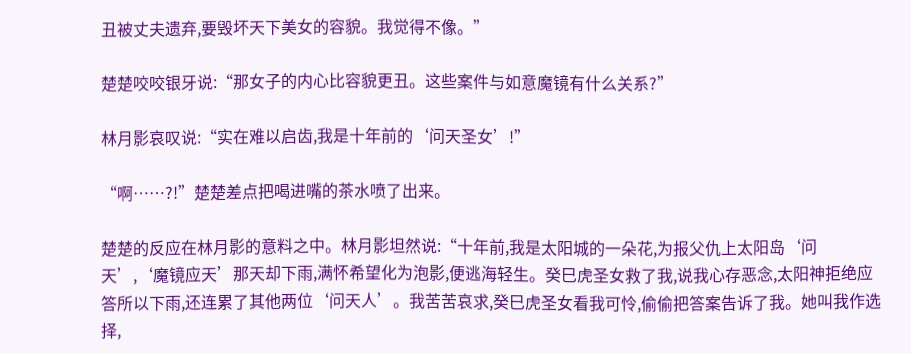丑被丈夫遗弃,要毁坏天下美女的容貌。我觉得不像。”

楚楚咬咬银牙说:“那女子的内心比容貌更丑。这些案件与如意魔镜有什么关系?”

林月影哀叹说:“实在难以启齿,我是十年前的‘问天圣女’!”

“啊……?!”楚楚差点把喝进嘴的茶水喷了出来。

楚楚的反应在林月影的意料之中。林月影坦然说:“十年前,我是太阳城的一朵花,为报父仇上太阳岛‘问天’,‘魔镜应天’那天却下雨,满怀希望化为泡影,便逃海轻生。癸巳虎圣女救了我,说我心存恶念,太阳神拒绝应答所以下雨,还连累了其他两位‘问天人’。我苦苦哀求,癸巳虎圣女看我可怜,偷偷把答案告诉了我。她叫我作选择,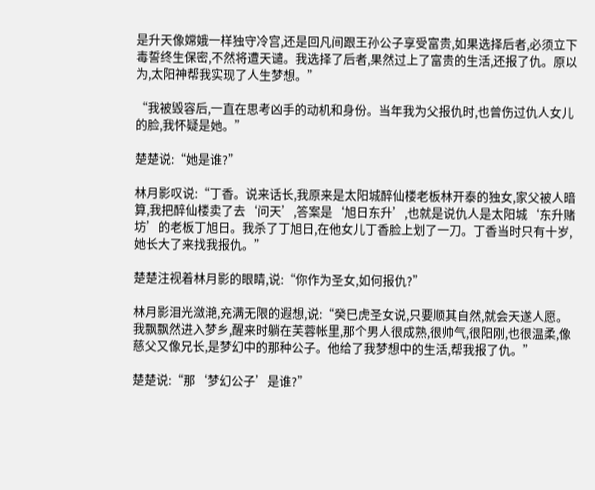是升天像嫦娥一样独守冷宫,还是回凡间跟王孙公子享受富贵,如果选择后者,必须立下毒誓终生保密,不然将遭天谴。我选择了后者,果然过上了富贵的生活,还报了仇。原以为,太阳神帮我实现了人生梦想。”

“我被毁容后,一直在思考凶手的动机和身份。当年我为父报仇时,也曾伤过仇人女儿的脸,我怀疑是她。”

楚楚说:“她是谁?”

林月影叹说:“丁香。说来话长,我原来是太阳城醉仙楼老板林开泰的独女,家父被人暗算,我把醉仙楼卖了去‘问天’,答案是‘旭日东升’,也就是说仇人是太阳城‘东升赌坊’的老板丁旭日。我杀了丁旭日,在他女儿丁香脸上划了一刀。丁香当时只有十岁,她长大了来找我报仇。”

楚楚注视着林月影的眼睛,说:“你作为圣女,如何报仇?”

林月影泪光潋滟,充满无限的遐想,说:“癸巳虎圣女说,只要顺其自然,就会天遂人愿。我飘飘然进入梦乡,醒来时躺在芙蓉帐里,那个男人很成熟,很帅气,很阳刚,也很温柔,像慈父又像兄长,是梦幻中的那种公子。他给了我梦想中的生活,帮我报了仇。”

楚楚说:“那‘梦幻公子’是谁?”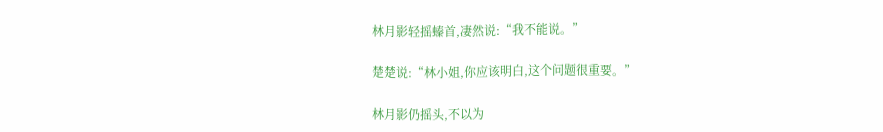林月影轻摇螓首,凄然说:“我不能说。”

楚楚说:“林小姐,你应该明白,这个问题很重要。”

林月影仍摇头,不以为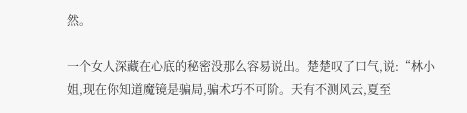然。

一个女人深藏在心底的秘密没那么容易说出。楚楚叹了口气,说:“林小姐,现在你知道魔镜是骗局,骗术巧不可阶。天有不测风云,夏至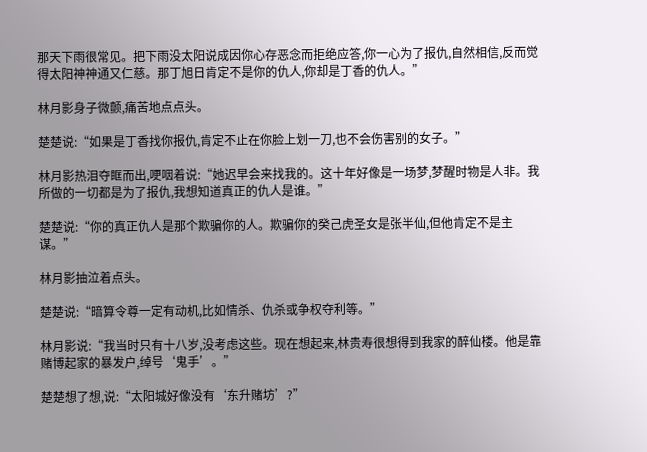那天下雨很常见。把下雨没太阳说成因你心存恶念而拒绝应答,你一心为了报仇,自然相信,反而觉得太阳神神通又仁慈。那丁旭日肯定不是你的仇人,你却是丁香的仇人。”

林月影身子微颤,痛苦地点点头。

楚楚说:“如果是丁香找你报仇,肯定不止在你脸上划一刀,也不会伤害别的女子。”

林月影热泪夺眶而出,哽咽着说:“她迟早会来找我的。这十年好像是一场梦,梦醒时物是人非。我所做的一切都是为了报仇,我想知道真正的仇人是谁。”

楚楚说:“你的真正仇人是那个欺骗你的人。欺骗你的癸己虎圣女是张半仙,但他肯定不是主谋。”

林月影抽泣着点头。

楚楚说:“暗算令尊一定有动机,比如情杀、仇杀或争权夺利等。”

林月影说:“我当时只有十八岁,没考虑这些。现在想起来,林贵寿很想得到我家的醉仙楼。他是靠赌博起家的暴发户,绰号‘鬼手’。”

楚楚想了想,说:“太阳城好像没有‘东升赌坊’?”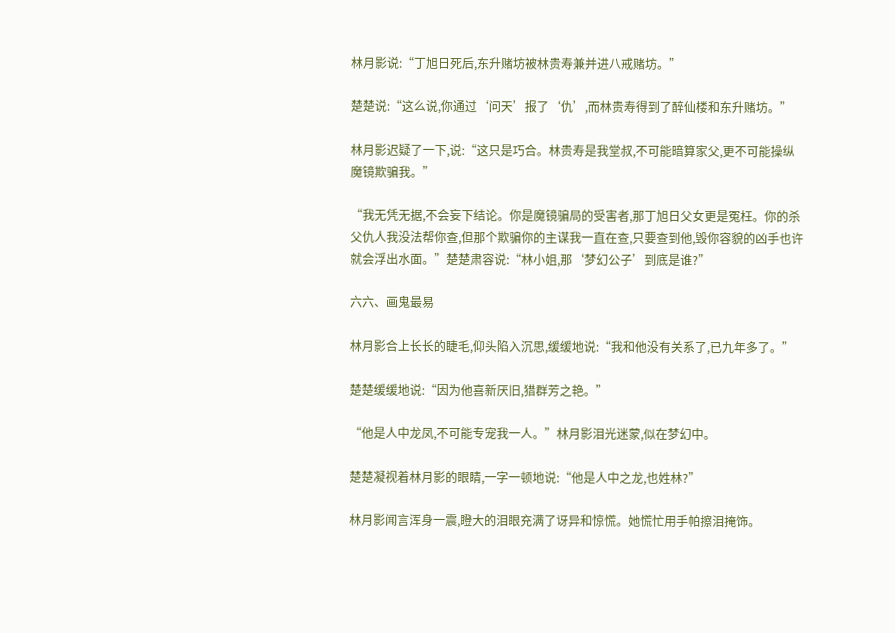林月影说:“丁旭日死后,东升赌坊被林贵寿兼并进八戒赌坊。”

楚楚说:“这么说,你通过‘问天’报了‘仇’,而林贵寿得到了醉仙楼和东升赌坊。”

林月影迟疑了一下,说:“这只是巧合。林贵寿是我堂叔,不可能暗算家父,更不可能操纵魔镜欺骗我。”

“我无凭无据,不会妄下结论。你是魔镜骗局的受害者,那丁旭日父女更是冤枉。你的杀父仇人我没法帮你查,但那个欺骗你的主谋我一直在查,只要查到他,毁你容貌的凶手也许就会浮出水面。”楚楚肃容说:“林小姐,那‘梦幻公子’到底是谁?”

六六、画鬼最易

林月影合上长长的睫毛,仰头陷入沉思,缓缓地说:“我和他没有关系了,已九年多了。”

楚楚缓缓地说:“因为他喜新厌旧,猎群芳之艳。”

“他是人中龙凤,不可能专宠我一人。”林月影泪光迷蒙,似在梦幻中。

楚楚凝视着林月影的眼睛,一字一顿地说:“他是人中之龙,也姓林?”

林月影闻言浑身一震,瞪大的泪眼充满了讶异和惊慌。她慌忙用手帕擦泪掩饰。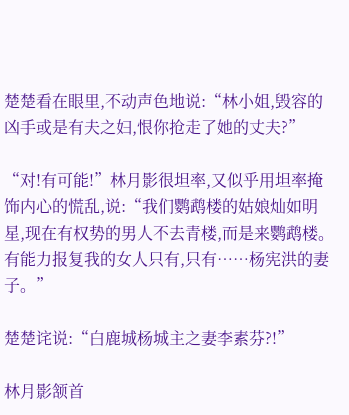楚楚看在眼里,不动声色地说:“林小姐,毁容的凶手或是有夫之妇,恨你抢走了她的丈夫?”

“对!有可能!”林月影很坦率,又似乎用坦率掩饰内心的慌乱,说:“我们鹦鹉楼的姑娘灿如明星,现在有权势的男人不去青楼,而是来鹦鹉楼。有能力报复我的女人只有,只有……杨宪洪的妻子。”

楚楚诧说:“白鹿城杨城主之妻李素芬?!”

林月影颔首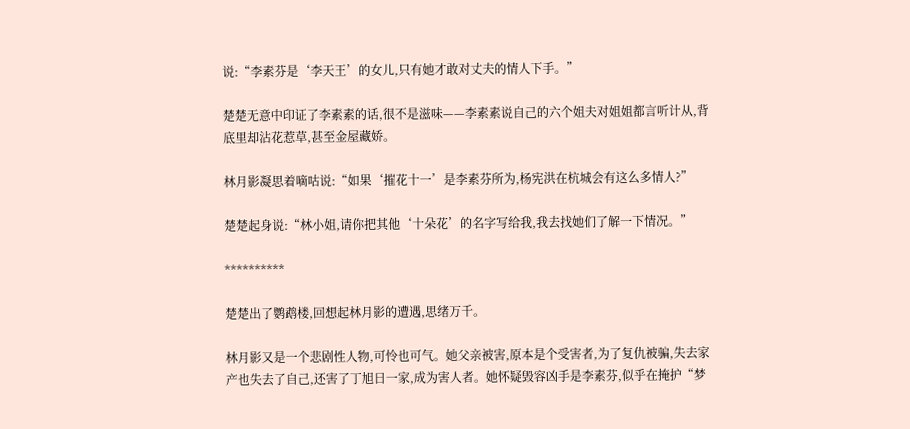说:“李素芬是‘李天王’的女儿,只有她才敢对丈夫的情人下手。”

楚楚无意中印证了李素素的话,很不是滋味——李素素说自己的六个姐夫对姐姐都言听计从,背底里却沾花惹草,甚至金屋藏娇。

林月影凝思着嘀咕说:“如果‘摧花十一’是李素芬所为,杨宪洪在杭城会有这么多情人?”

楚楚起身说:“林小姐,请你把其他‘十朵花’的名字写给我,我去找她们了解一下情况。”

**********

楚楚出了鹦鹉楼,回想起林月影的遭遇,思绪万千。

林月影又是一个悲剧性人物,可怜也可气。她父亲被害,原本是个受害者,为了复仇被骗,失去家产也失去了自己,还害了丁旭日一家,成为害人者。她怀疑毁容凶手是李素芬,似乎在掩护“梦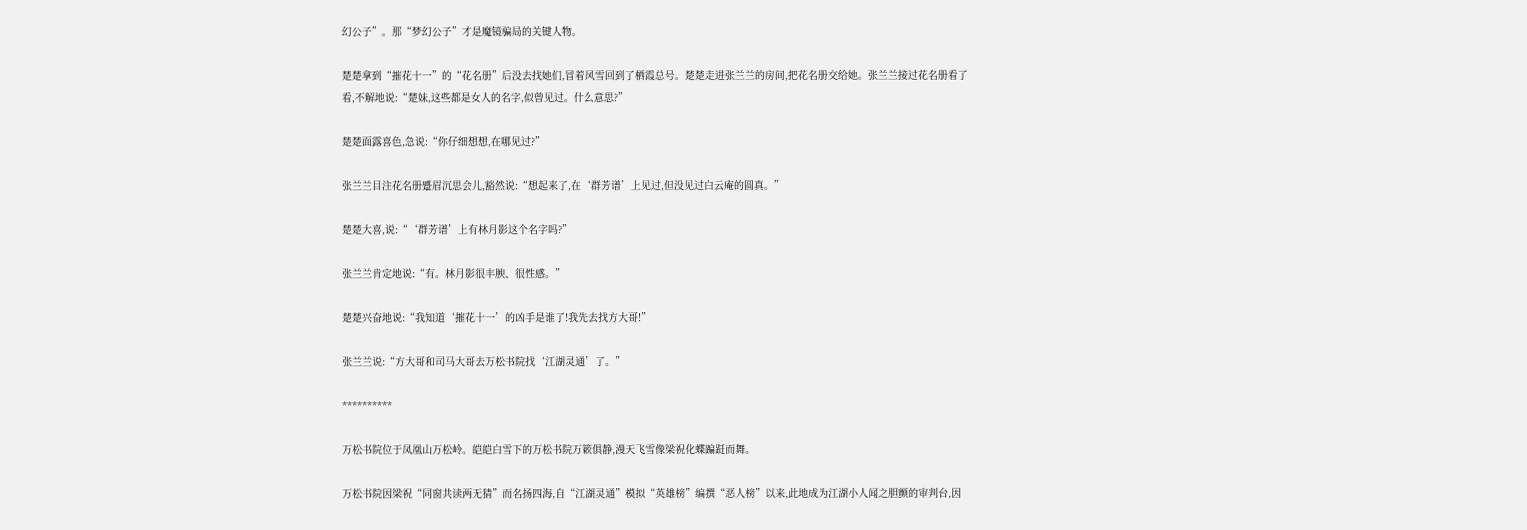幻公子”。那“梦幻公子”才是魔镜骗局的关键人物。

楚楚拿到“摧花十一”的“花名册”后没去找她们,冒着风雪回到了栖霞总号。楚楚走进张兰兰的房间,把花名册交给她。张兰兰接过花名册看了看,不解地说:“楚妹,这些都是女人的名字,似曾见过。什么意思?”

楚楚面露喜色,急说:“你仔细想想,在哪见过?”

张兰兰目注花名册蹙眉沉思会儿,豁然说:“想起来了,在‘群芳谱’上见过,但没见过白云庵的圆真。”

楚楚大喜,说:“‘群芳谱’上有林月影这个名字吗?”

张兰兰肯定地说:“有。林月影很丰腴、很性感。”

楚楚兴奋地说:“我知道‘摧花十一’的凶手是谁了!我先去找方大哥!”

张兰兰说:“方大哥和司马大哥去万松书院找‘江湖灵通’了。”

**********

万松书院位于凤凰山万松岭。皑皑白雪下的万松书院万簌俱静,漫天飞雪像梁祝化蝶蹁跹而舞。

万松书院因梁祝“同窗共读两无猜”而名扬四海,自“江湖灵通”模拟“英雄榜”编撰“恶人榜”以来,此地成为江湖小人闻之胆颤的审判台,因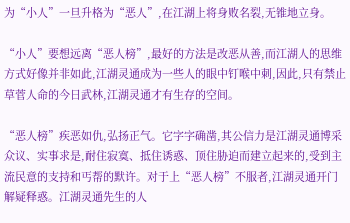为“小人”一旦升格为“恶人”,在江湖上将身败名裂,无锥地立身。

“小人”要想远离“恶人榜”,最好的方法是改恶从善,而江湖人的思维方式好像并非如此,江湖灵通成为一些人的眼中钉喉中刺,因此,只有禁止草菅人命的今日武林,江湖灵通才有生存的空间。

“恶人榜”疾恶如仇,弘扬正气。它字字确凿,其公信力是江湖灵通博采众议、实事求是,耐住寂寞、抵住诱惑、顶住胁迫而建立起来的,受到主流民意的支持和丐帮的默许。对于上“恶人榜”不服者,江湖灵通开门解疑释惑。江湖灵通先生的人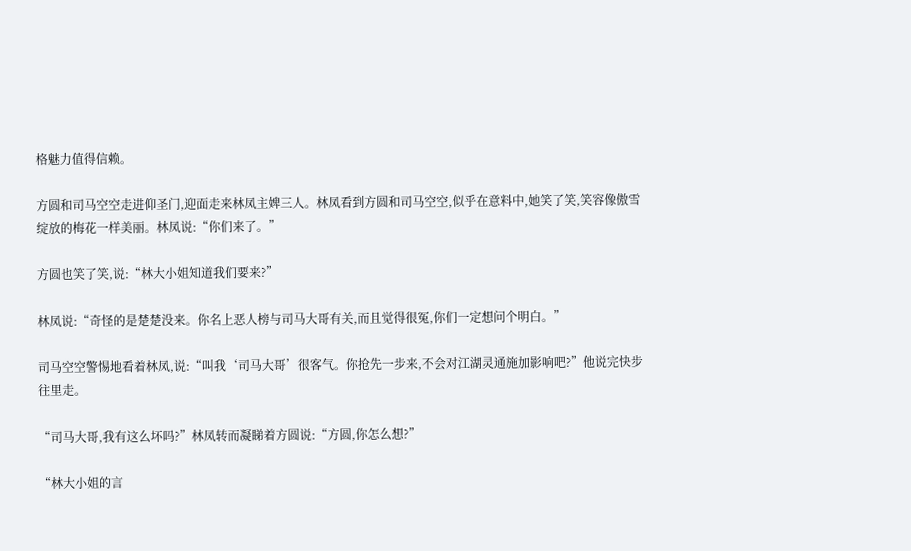格魅力值得信赖。

方圆和司马空空走进仰圣门,迎面走来林凤主婢三人。林凤看到方圆和司马空空,似乎在意料中,她笑了笑,笑容像傲雪绽放的梅花一样美丽。林凤说:“你们来了。”

方圆也笑了笑,说:“林大小姐知道我们要来?”

林凤说:“奇怪的是楚楚没来。你名上恶人榜与司马大哥有关,而且觉得很冤,你们一定想问个明白。”

司马空空警惕地看着林凤,说:“叫我‘司马大哥’很客气。你抢先一步来,不会对江湖灵通施加影响吧?”他说完快步往里走。

“司马大哥,我有这么坏吗?”林凤转而凝睇着方圆说:“方圆,你怎么想?”

“林大小姐的言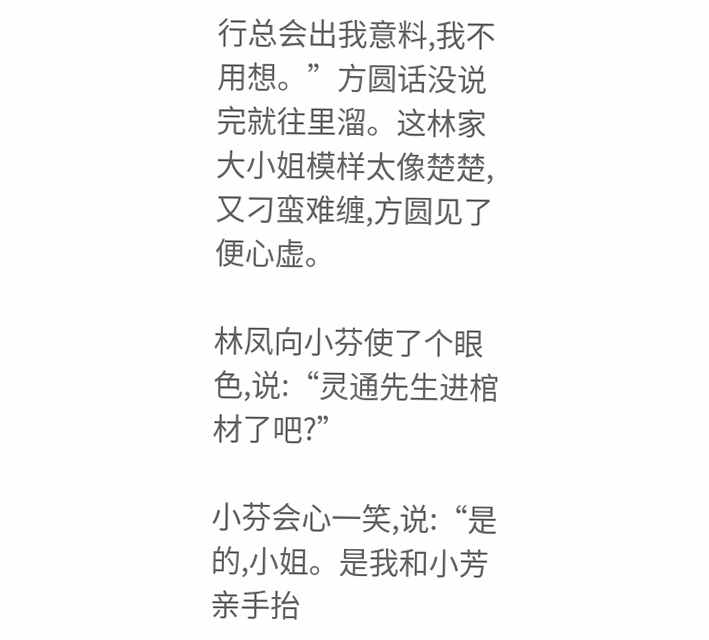行总会出我意料,我不用想。”方圆话没说完就往里溜。这林家大小姐模样太像楚楚,又刁蛮难缠,方圆见了便心虚。

林凤向小芬使了个眼色,说:“灵通先生进棺材了吧?”

小芬会心一笑,说:“是的,小姐。是我和小芳亲手抬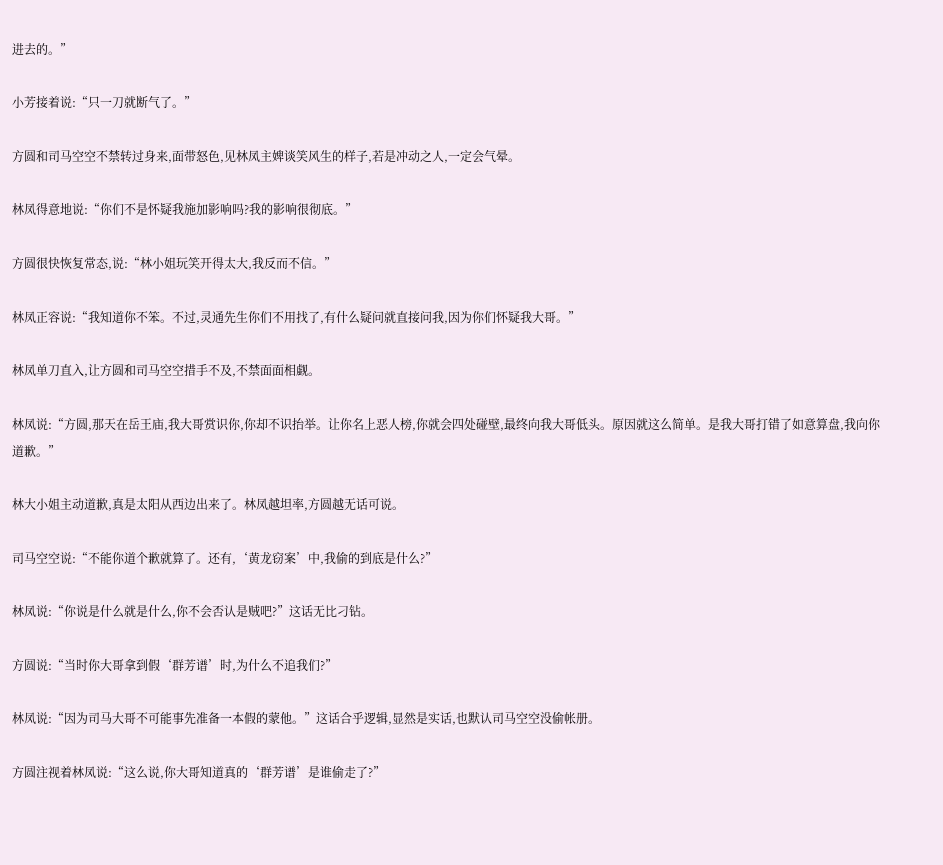进去的。”

小芳接着说:“只一刀就断气了。”

方圆和司马空空不禁转过身来,面带怒色,见林凤主婢谈笑风生的样子,若是冲动之人,一定会气晕。

林凤得意地说:“你们不是怀疑我施加影响吗?我的影响很彻底。”

方圆很快恢复常态,说:“林小姐玩笑开得太大,我反而不信。”

林凤正容说:“我知道你不笨。不过,灵通先生你们不用找了,有什么疑问就直接问我,因为你们怀疑我大哥。”

林凤单刀直入,让方圆和司马空空措手不及,不禁面面相觑。

林凤说:“方圆,那天在岳王庙,我大哥赏识你,你却不识抬举。让你名上恶人榜,你就会四处碰壁,最终向我大哥低头。原因就这么简单。是我大哥打错了如意算盘,我向你道歉。”

林大小姐主动道歉,真是太阳从西边出来了。林凤越坦率,方圆越无话可说。

司马空空说:“不能你道个歉就算了。还有,‘黄龙窃案’中,我偷的到底是什么?”

林凤说:“你说是什么就是什么,你不会否认是贼吧?”这话无比刁钻。

方圆说:“当时你大哥拿到假‘群芳谱’时,为什么不追我们?”

林凤说:“因为司马大哥不可能事先准备一本假的蒙他。”这话合乎逻辑,显然是实话,也默认司马空空没偷帐册。

方圆注视着林凤说:“这么说,你大哥知道真的‘群芳谱’是谁偷走了?”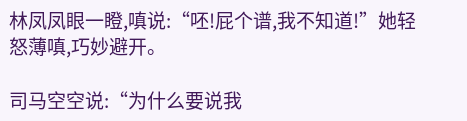林凤凤眼一瞪,嗔说:“呸!屁个谱,我不知道!”她轻怒薄嗔,巧妙避开。

司马空空说:“为什么要说我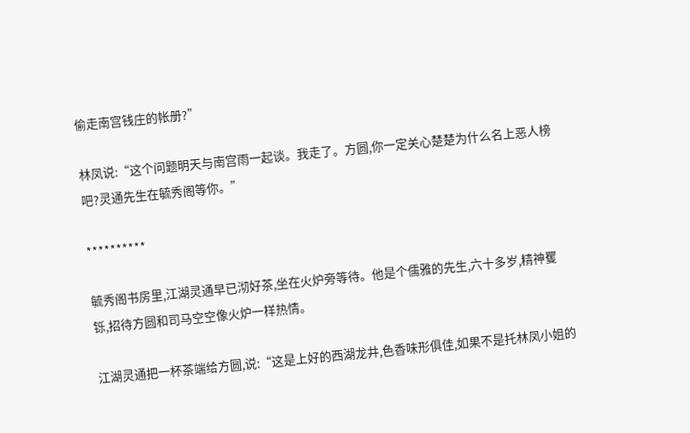偷走南宫钱庄的帐册?”

林凤说:“这个问题明天与南宫雨一起谈。我走了。方圆,你一定关心楚楚为什么名上恶人榜吧?灵通先生在毓秀阁等你。”

**********

毓秀阁书房里,江湖灵通早已沏好茶,坐在火炉旁等待。他是个儒雅的先生,六十多岁,精神矍铄,招待方圆和司马空空像火炉一样热情。

江湖灵通把一杯茶端给方圆,说:“这是上好的西湖龙井,色香味形俱佳,如果不是托林凤小姐的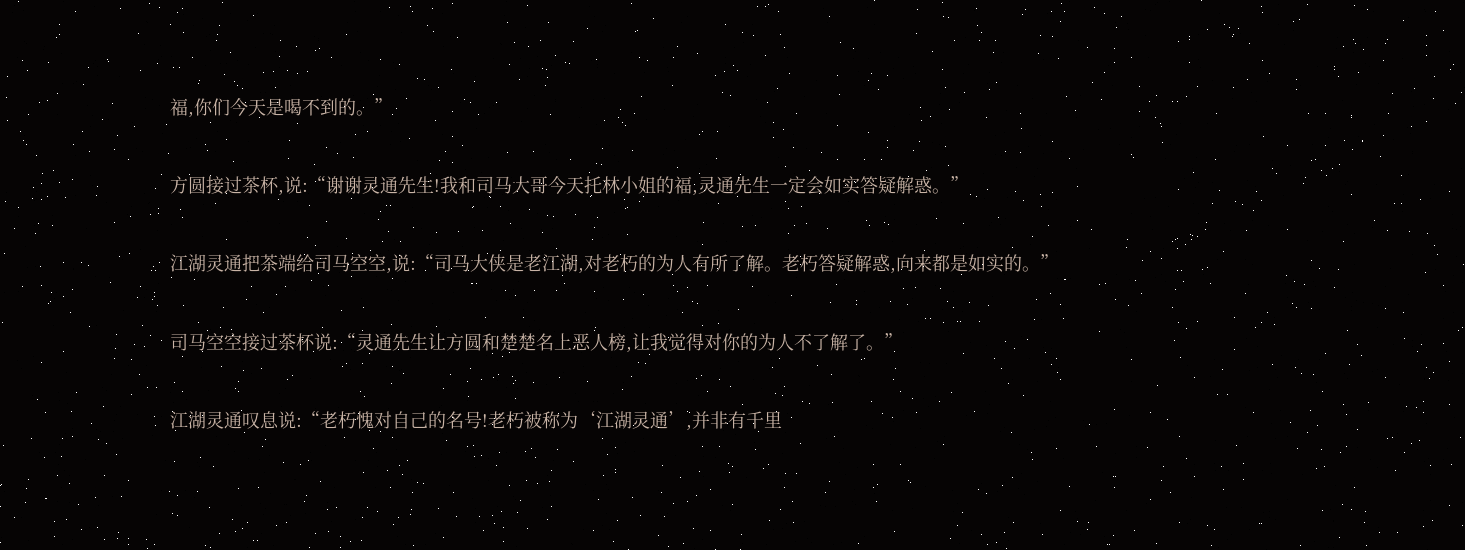福,你们今天是喝不到的。”

方圆接过茶杯,说:“谢谢灵通先生!我和司马大哥今天托林小姐的福,灵通先生一定会如实答疑解惑。”

江湖灵通把茶端给司马空空,说:“司马大侠是老江湖,对老朽的为人有所了解。老朽答疑解惑,向来都是如实的。”

司马空空接过茶杯说:“灵通先生让方圆和楚楚名上恶人榜,让我觉得对你的为人不了解了。”

江湖灵通叹息说:“老朽愧对自己的名号!老朽被称为‘江湖灵通’,并非有千里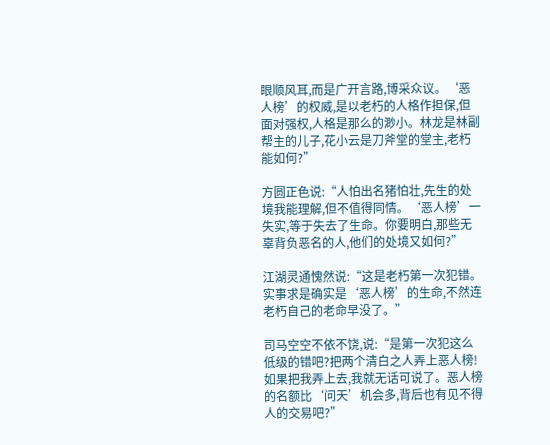眼顺风耳,而是广开言路,博采众议。‘恶人榜’的权威,是以老朽的人格作担保,但面对强权,人格是那么的渺小。林龙是林副帮主的儿子,花小云是刀斧堂的堂主,老朽能如何?”

方圆正色说:“人怕出名猪怕壮,先生的处境我能理解,但不值得同情。‘恶人榜’一失实,等于失去了生命。你要明白,那些无辜背负恶名的人,他们的处境又如何?”

江湖灵通愧然说:“这是老朽第一次犯错。实事求是确实是‘恶人榜’的生命,不然连老朽自己的老命早没了。”

司马空空不依不饶,说:“是第一次犯这么低级的错吧?把两个清白之人弄上恶人榜!如果把我弄上去,我就无话可说了。恶人榜的名额比‘问天’机会多,背后也有见不得人的交易吧?”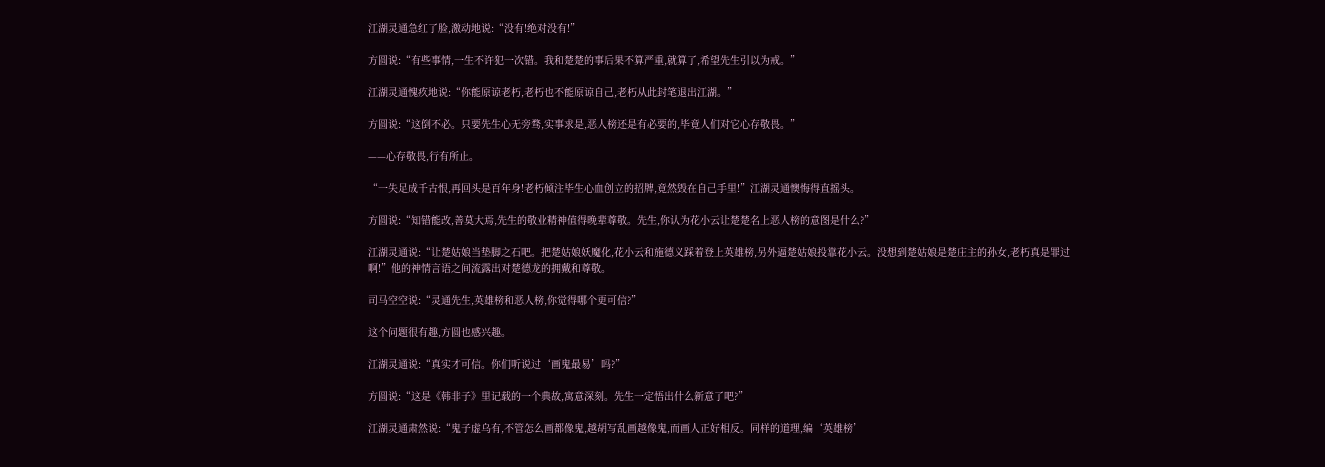江湖灵通急红了脸,激动地说:“没有!绝对没有!”

方圆说:“有些事情,一生不许犯一次错。我和楚楚的事后果不算严重,就算了,希望先生引以为戒。”

江湖灵通愧疚地说:“你能原谅老朽,老朽也不能原谅自己,老朽从此封笔退出江湖。”

方圆说:“这倒不必。只要先生心无旁骛,实事求是,恶人榜还是有必要的,毕竟人们对它心存敬畏。”

——心存敬畏,行有所止。

“一失足成千古恨,再回头是百年身!老朽倾注毕生心血创立的招牌,竟然毁在自己手里!”江湖灵通懊悔得直摇头。

方圆说:“知错能改,善莫大焉,先生的敬业精神值得晚辈尊敬。先生,你认为花小云让楚楚名上恶人榜的意图是什么?”

江湖灵通说:“让楚姑娘当垫脚之石吧。把楚姑娘妖魔化,花小云和施德义踩着登上英雄榜,另外逼楚姑娘投靠花小云。没想到楚姑娘是楚庄主的孙女,老朽真是罪过啊!”他的神情言语之间流露出对楚德龙的拥戴和尊敬。

司马空空说:“灵通先生,英雄榜和恶人榜,你觉得哪个更可信?”

这个问题很有趣,方圆也感兴趣。

江湖灵通说:“真实才可信。你们听说过‘画鬼最易’吗?”

方圆说:“这是《韩非子》里记载的一个典故,寓意深刻。先生一定悟出什么新意了吧?”

江湖灵通肃然说:“鬼子虚乌有,不管怎么画都像鬼,越胡写乱画越像鬼,而画人正好相反。同样的道理,编‘英雄榜’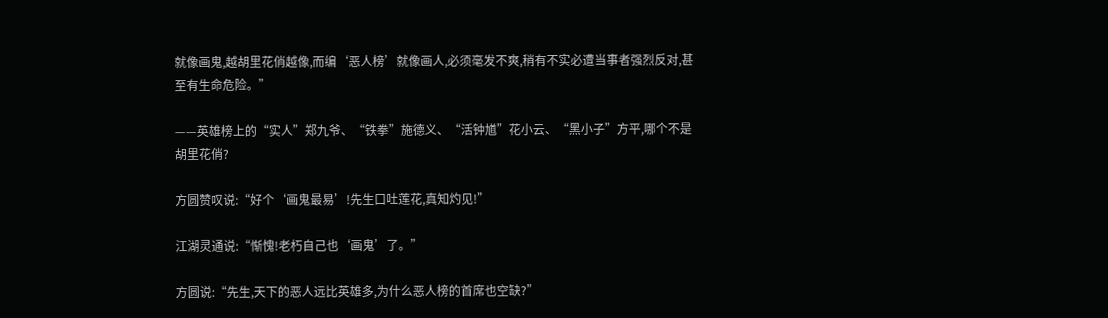就像画鬼,越胡里花俏越像,而编‘恶人榜’就像画人,必须毫发不爽,稍有不实必遭当事者强烈反对,甚至有生命危险。”

——英雄榜上的“实人”郑九爷、“铁拳”施德义、“活钟馗”花小云、“黑小子”方平,哪个不是胡里花俏?

方圆赞叹说:“好个‘画鬼最易’!先生口吐莲花,真知灼见!”

江湖灵通说:“惭愧!老朽自己也‘画鬼’了。”

方圆说:“先生,天下的恶人远比英雄多,为什么恶人榜的首席也空缺?”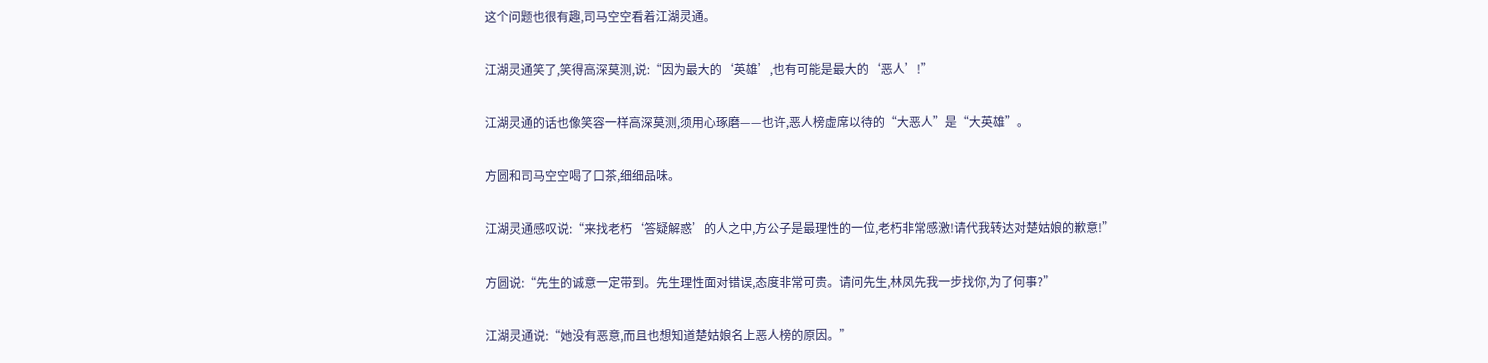这个问题也很有趣,司马空空看着江湖灵通。

江湖灵通笑了,笑得高深莫测,说:“因为最大的‘英雄’,也有可能是最大的‘恶人’!”

江湖灵通的话也像笑容一样高深莫测,须用心琢磨——也许,恶人榜虚席以待的“大恶人”是“大英雄”。

方圆和司马空空喝了口茶,细细品味。

江湖灵通感叹说:“来找老朽‘答疑解惑’的人之中,方公子是最理性的一位,老朽非常感激!请代我转达对楚姑娘的歉意!”

方圆说:“先生的诚意一定带到。先生理性面对错误,态度非常可贵。请问先生,林凤先我一步找你,为了何事?”

江湖灵通说:“她没有恶意,而且也想知道楚姑娘名上恶人榜的原因。”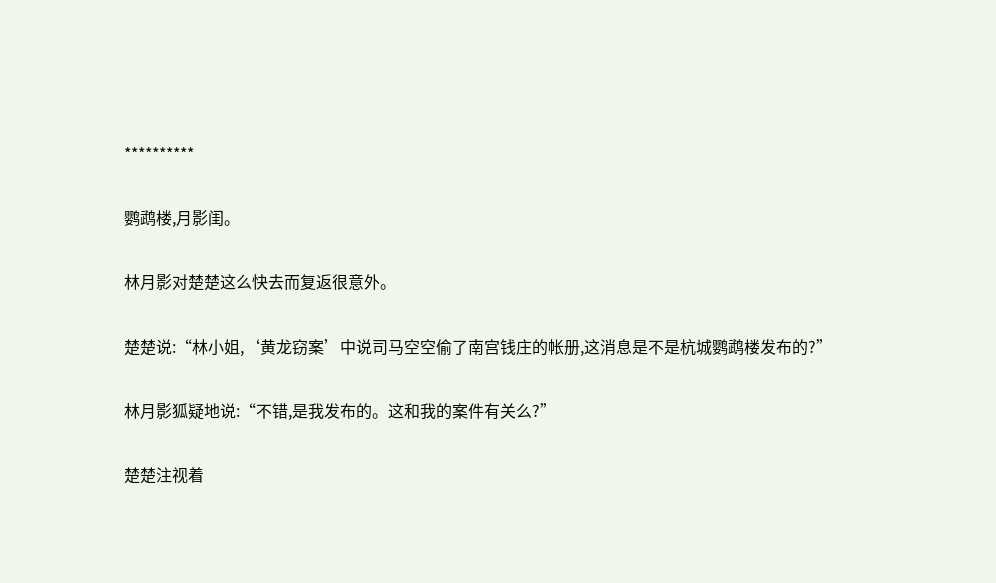**********

鹦鹉楼,月影闺。

林月影对楚楚这么快去而复返很意外。

楚楚说:“林小姐,‘黄龙窃案’中说司马空空偷了南宫钱庄的帐册,这消息是不是杭城鹦鹉楼发布的?”

林月影狐疑地说:“不错,是我发布的。这和我的案件有关么?”

楚楚注视着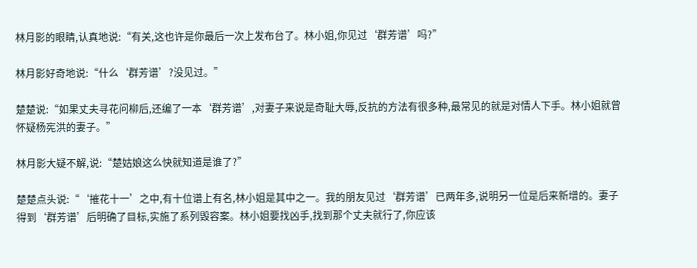林月影的眼睛,认真地说:“有关,这也许是你最后一次上发布台了。林小姐,你见过‘群芳谱’吗?”

林月影好奇地说:“什么‘群芳谱’?没见过。”

楚楚说:“如果丈夫寻花问柳后,还编了一本‘群芳谱’,对妻子来说是奇耻大辱,反抗的方法有很多种,最常见的就是对情人下手。林小姐就曾怀疑杨宪洪的妻子。”

林月影大疑不解,说:“楚姑娘这么快就知道是谁了?”

楚楚点头说:“‘摧花十一’之中,有十位谱上有名,林小姐是其中之一。我的朋友见过‘群芳谱’已两年多,说明另一位是后来新增的。妻子得到‘群芳谱’后明确了目标,实施了系列毁容案。林小姐要找凶手,找到那个丈夫就行了,你应该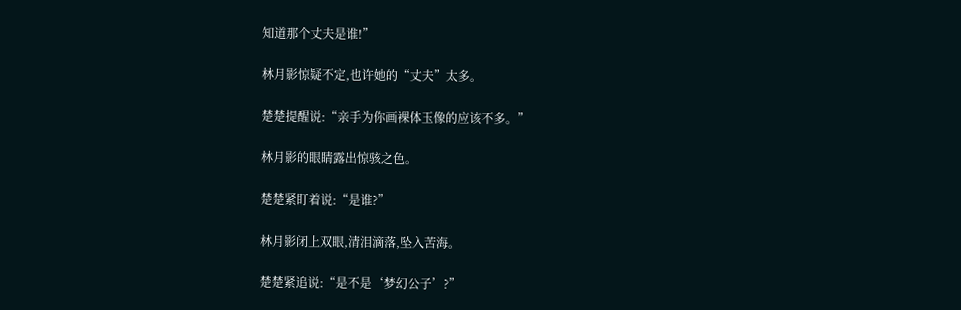知道那个丈夫是谁!”

林月影惊疑不定,也许她的“丈夫”太多。

楚楚提醒说:“亲手为你画裸体玉像的应该不多。”

林月影的眼睛露出惊骇之色。

楚楚紧盯着说:“是谁?”

林月影闭上双眼,清泪滴落,坠入苦海。

楚楚紧追说:“是不是‘梦幻公子’?”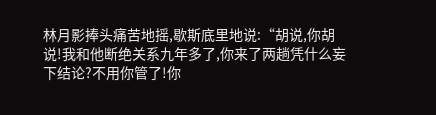林月影捧头痛苦地摇,歇斯底里地说:“胡说,你胡说!我和他断绝关系九年多了,你来了两趟凭什么妄下结论?不用你管了!你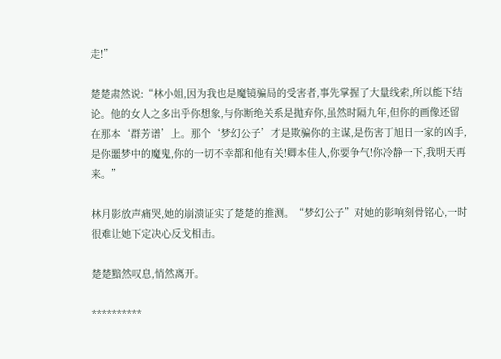走!”

楚楚肃然说:“林小姐,因为我也是魔镜骗局的受害者,事先掌握了大量线索,所以能下结论。他的女人之多出乎你想象,与你断绝关系是抛弃你,虽然时隔九年,但你的画像还留在那本‘群芳谱’上。那个‘梦幻公子’才是欺骗你的主谋,是伤害丁旭日一家的凶手,是你噩梦中的魔鬼,你的一切不幸都和他有关!卿本佳人,你要争气!你冷静一下,我明天再来。”

林月影放声痛哭,她的崩溃证实了楚楚的推测。“梦幻公子”对她的影响刻骨铭心,一时很难让她下定决心反戈相击。

楚楚黯然叹息,悄然离开。

**********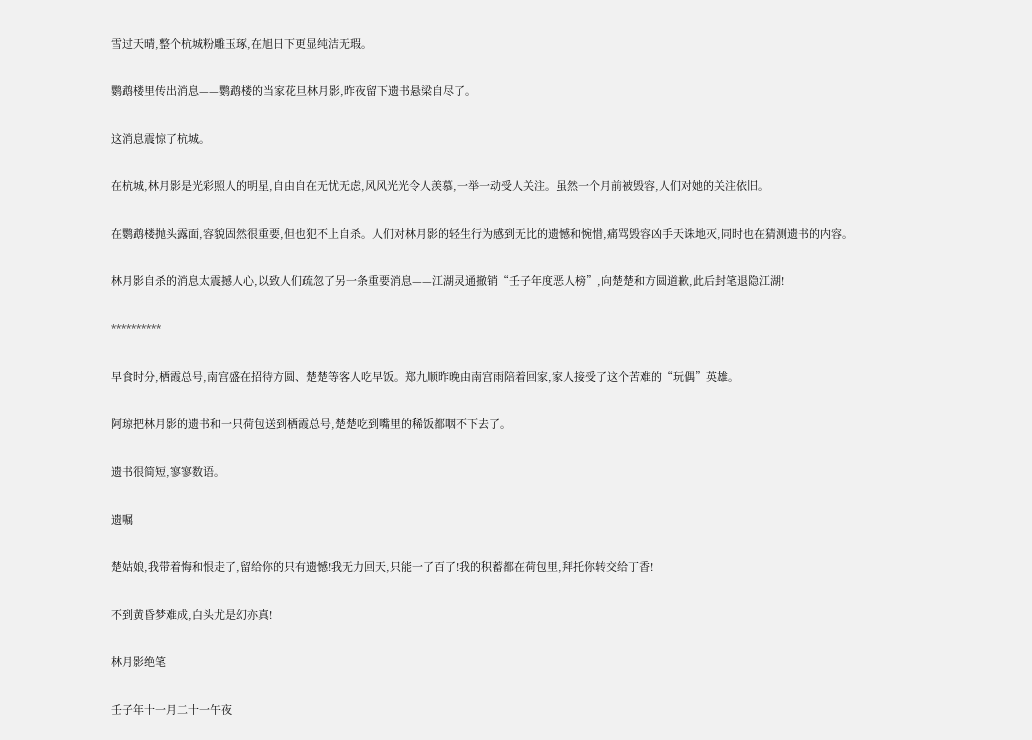雪过天晴,整个杭城粉雕玉琢,在旭日下更显纯洁无瑕。

鹦鹉楼里传出消息——鹦鹉楼的当家花旦林月影,昨夜留下遗书悬梁自尽了。

这消息震惊了杭城。

在杭城,林月影是光彩照人的明星,自由自在无忧无虑,风风光光令人羡慕,一举一动受人关注。虽然一个月前被毁容,人们对她的关注依旧。

在鹦鹉楼抛头露面,容貌固然很重要,但也犯不上自杀。人们对林月影的轻生行为感到无比的遗憾和惋惜,痛骂毁容凶手天诛地灭,同时也在猜测遗书的内容。

林月影自杀的消息太震撼人心,以致人们疏忽了另一条重要消息——江湖灵通撤销“壬子年度恶人榜”,向楚楚和方圆道歉,此后封笔退隐江湖!

**********

早食时分,栖霞总号,南宫盛在招待方圆、楚楚等客人吃早饭。郑九顺昨晚由南宫雨陪着回家,家人接受了这个苦难的“玩偶”英雄。

阿琼把林月影的遗书和一只荷包送到栖霞总号,楚楚吃到嘴里的稀饭都咽不下去了。

遗书很简短,寥寥数语。

遗嘱

楚姑娘,我带着悔和恨走了,留给你的只有遗憾!我无力回天,只能一了百了!我的积蓄都在荷包里,拜托你转交给丁香!

不到黄昏梦难成,白头尤是幻亦真!

林月影绝笔

壬子年十一月二十一午夜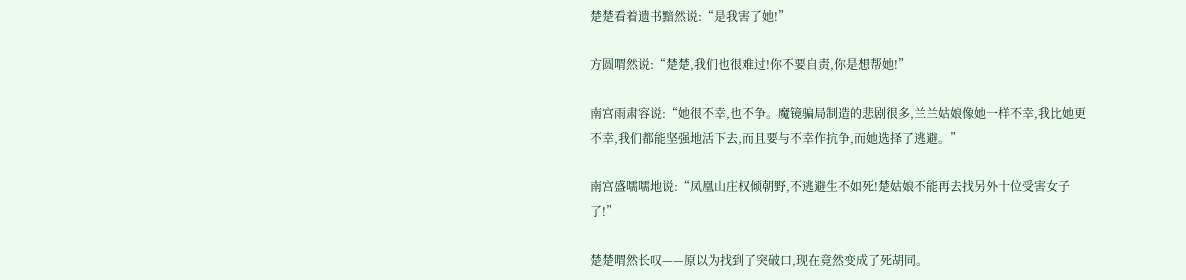楚楚看着遗书黯然说:“是我害了她!”

方圆喟然说:“楚楚,我们也很难过!你不要自责,你是想帮她!”

南宫雨肃容说:“她很不幸,也不争。魔镜骗局制造的悲剧很多,兰兰姑娘像她一样不幸,我比她更不幸,我们都能坚强地活下去,而且要与不幸作抗争,而她选择了逃避。”

南宫盛嚅嚅地说:“凤凰山庄权倾朝野,不逃避生不如死!楚姑娘不能再去找另外十位受害女子了!”

楚楚喟然长叹——原以为找到了突破口,现在竟然变成了死胡同。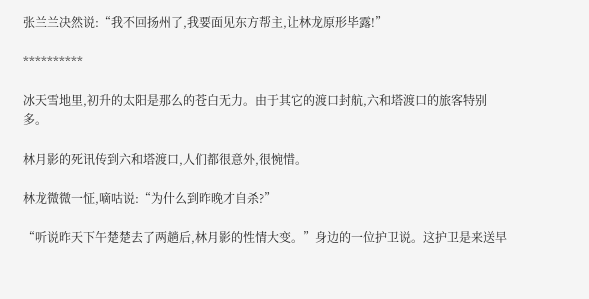张兰兰决然说:“我不回扬州了,我要面见东方帮主,让林龙原形毕露!”

**********

冰天雪地里,初升的太阳是那么的苍白无力。由于其它的渡口封航,六和塔渡口的旅客特别多。

林月影的死讯传到六和塔渡口,人们都很意外,很惋惜。

林龙微微一怔,嘀咕说:“为什么到昨晚才自杀?”

“听说昨天下午楚楚去了两趟后,林月影的性情大变。”身边的一位护卫说。这护卫是来送早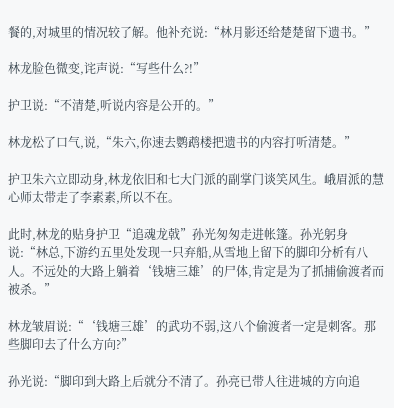餐的,对城里的情况较了解。他补充说:“林月影还给楚楚留下遗书。”

林龙脸色微变,诧声说:“写些什么?!”

护卫说:“不清楚,听说内容是公开的。”

林龙松了口气,说,“朱六,你速去鹦鹉楼把遗书的内容打听清楚。”

护卫朱六立即动身,林龙依旧和七大门派的副掌门谈笑风生。峨眉派的慧心师太带走了李素素,所以不在。

此时,林龙的贴身护卫“追魂龙戟”孙光匆匆走进帐篷。孙光躬身说:“林总,下游约五里处发现一只弃船,从雪地上留下的脚印分析有八人。不远处的大路上躺着‘钱塘三雄’的尸体,肯定是为了抓捕偷渡者而被杀。”

林龙皱眉说:“‘钱塘三雄’的武功不弱,这八个偷渡者一定是刺客。那些脚印去了什么方向?”

孙光说:“脚印到大路上后就分不清了。孙亮已带人往进城的方向追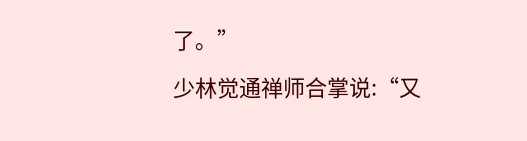了。”

少林觉通禅师合掌说:“又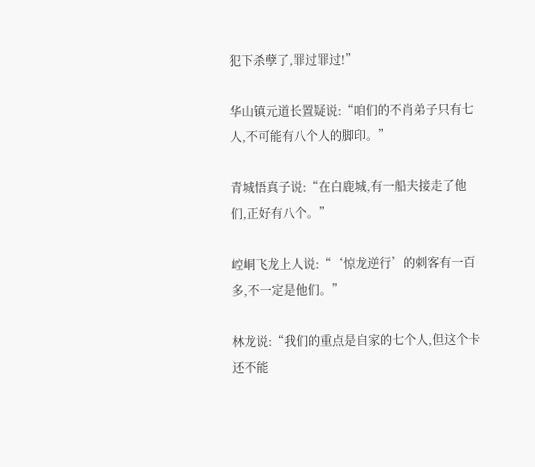犯下杀孽了,罪过罪过!”

华山镇元道长置疑说:“咱们的不肖弟子只有七人,不可能有八个人的脚印。”

青城悟真子说:“在白鹿城,有一船夫接走了他们,正好有八个。”

崆峒飞龙上人说:“‘惊龙逆行’的刺客有一百多,不一定是他们。”

林龙说:“我们的重点是自家的七个人,但这个卡还不能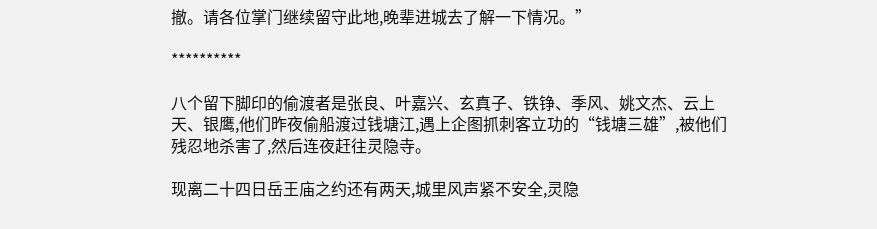撤。请各位掌门继续留守此地,晚辈进城去了解一下情况。”

**********

八个留下脚印的偷渡者是张良、叶嘉兴、玄真子、铁铮、季风、姚文杰、云上天、银鹰,他们昨夜偷船渡过钱塘江,遇上企图抓刺客立功的“钱塘三雄”,被他们残忍地杀害了,然后连夜赶往灵隐寺。

现离二十四日岳王庙之约还有两天,城里风声紧不安全,灵隐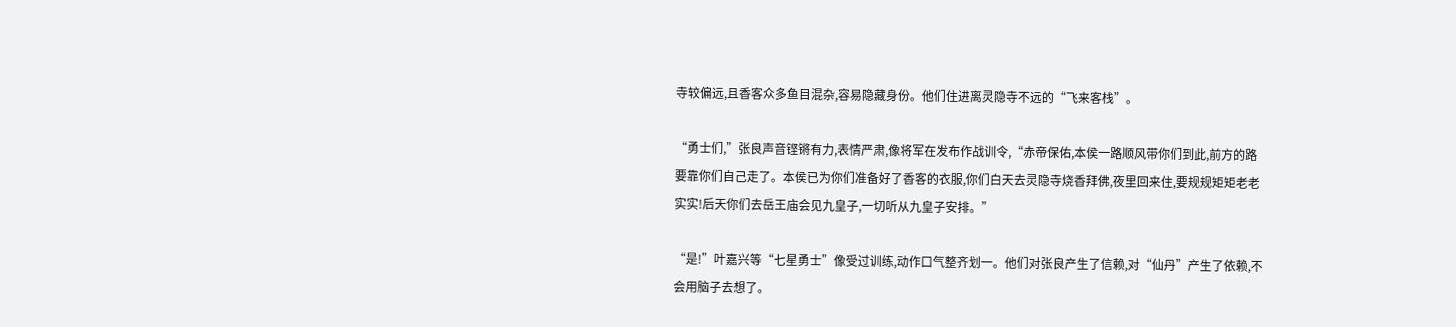寺较偏远,且香客众多鱼目混杂,容易隐藏身份。他们住进离灵隐寺不远的“飞来客栈”。

“勇士们,”张良声音铿锵有力,表情严肃,像将军在发布作战训令,“赤帝保佑,本侯一路顺风带你们到此,前方的路要靠你们自己走了。本侯已为你们准备好了香客的衣服,你们白天去灵隐寺烧香拜佛,夜里回来住,要规规矩矩老老实实!后天你们去岳王庙会见九皇子,一切听从九皇子安排。”

“是!”叶嘉兴等“七星勇士”像受过训练,动作口气整齐划一。他们对张良产生了信赖,对“仙丹”产生了依赖,不会用脑子去想了。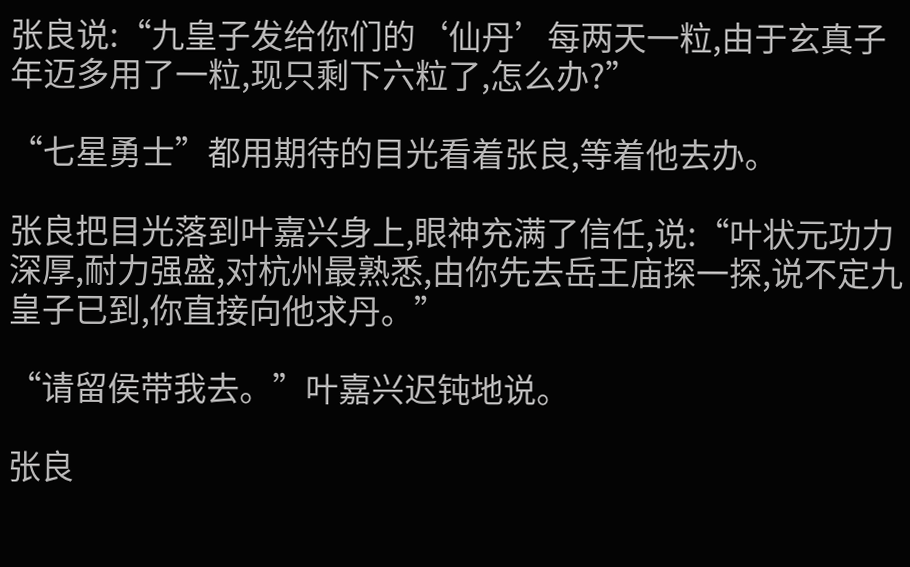张良说:“九皇子发给你们的‘仙丹’每两天一粒,由于玄真子年迈多用了一粒,现只剩下六粒了,怎么办?”

“七星勇士”都用期待的目光看着张良,等着他去办。

张良把目光落到叶嘉兴身上,眼神充满了信任,说:“叶状元功力深厚,耐力强盛,对杭州最熟悉,由你先去岳王庙探一探,说不定九皇子已到,你直接向他求丹。”

“请留侯带我去。”叶嘉兴迟钝地说。

张良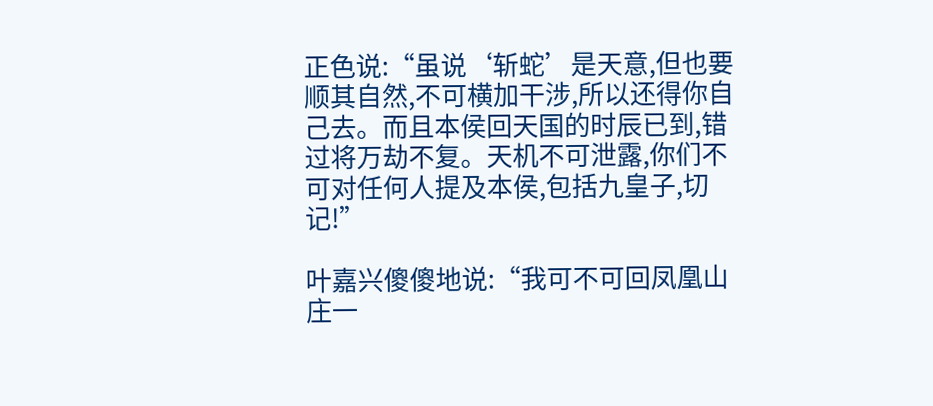正色说:“虽说‘斩蛇’是天意,但也要顺其自然,不可横加干涉,所以还得你自己去。而且本侯回天国的时辰已到,错过将万劫不复。天机不可泄露,你们不可对任何人提及本侯,包括九皇子,切记!”

叶嘉兴傻傻地说:“我可不可回凤凰山庄一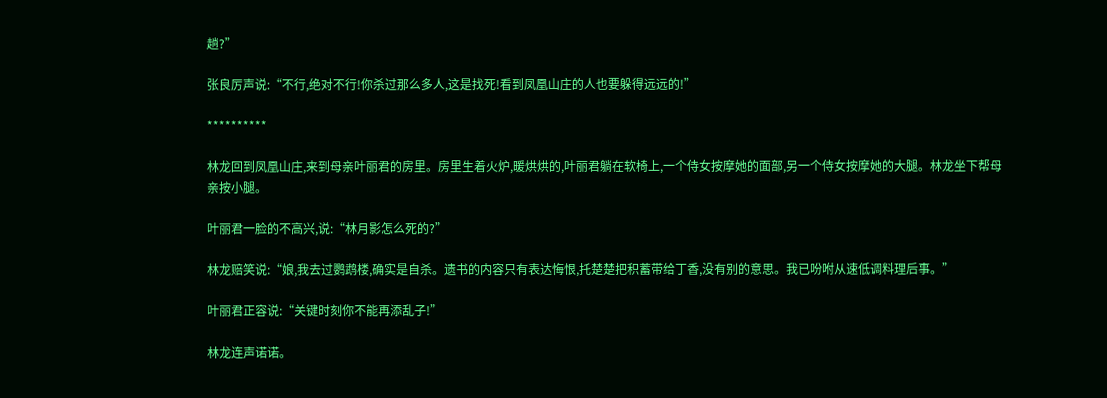趟?”

张良厉声说:“不行,绝对不行!你杀过那么多人,这是找死!看到凤凰山庄的人也要躲得远远的!”

**********

林龙回到凤凰山庄,来到母亲叶丽君的房里。房里生着火炉,暖烘烘的,叶丽君躺在软椅上,一个侍女按摩她的面部,另一个侍女按摩她的大腿。林龙坐下帮母亲按小腿。

叶丽君一脸的不高兴,说:“林月影怎么死的?”

林龙赔笑说:“娘,我去过鹦鹉楼,确实是自杀。遗书的内容只有表达悔恨,托楚楚把积蓄带给丁香,没有别的意思。我已吩咐从速低调料理后事。”

叶丽君正容说:“关键时刻你不能再添乱子!”

林龙连声诺诺。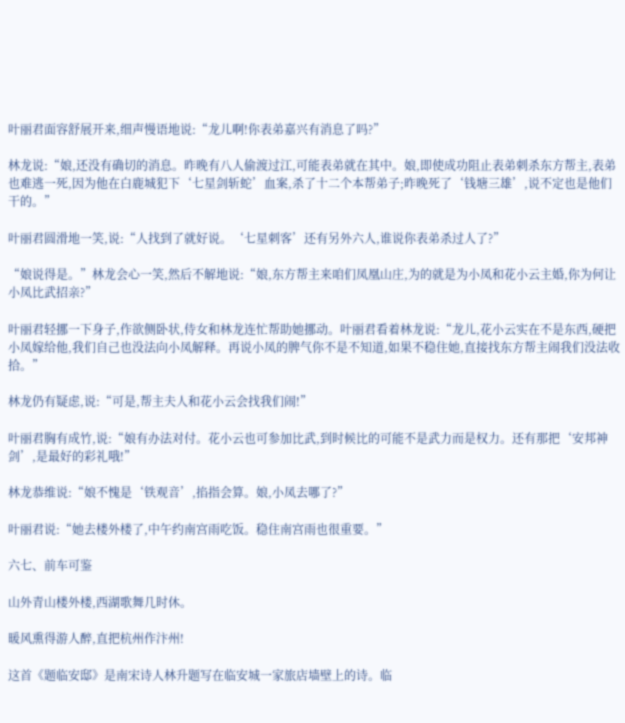叶丽君面容舒展开来,细声慢语地说:“龙儿啊!你表弟嘉兴有消息了吗?”

林龙说:“娘,还没有确切的消息。昨晚有八人偷渡过江,可能表弟就在其中。娘,即使成功阻止表弟刺杀东方帮主,表弟也难逃一死,因为他在白鹿城犯下‘七星剑斩蛇’血案,杀了十二个本帮弟子;昨晚死了‘钱塘三雄’,说不定也是他们干的。”

叶丽君圆滑地一笑,说:“人找到了就好说。‘七星刺客’还有另外六人,谁说你表弟杀过人了?”

“娘说得是。”林龙会心一笑,然后不解地说:“娘,东方帮主来咱们凤凰山庄,为的就是为小凤和花小云主婚,你为何让小凤比武招亲?”

叶丽君轻挪一下身子,作欲侧卧状,侍女和林龙连忙帮助她挪动。叶丽君看着林龙说:“龙儿,花小云实在不是东西,硬把小凤嫁给他,我们自己也没法向小凤解释。再说小凤的脾气你不是不知道,如果不稳住她,直接找东方帮主闹我们没法收拾。”

林龙仍有疑虑,说:“可是,帮主夫人和花小云会找我们闹!”

叶丽君胸有成竹,说:“娘有办法对付。花小云也可参加比武,到时候比的可能不是武力而是权力。还有那把‘安邦神剑’,是最好的彩礼哦!”

林龙恭维说:“娘不愧是‘铁观音’,掐指会算。娘,小凤去哪了?”

叶丽君说:“她去楼外楼了,中午约南宫雨吃饭。稳住南宫雨也很重要。”

六七、前车可鉴

山外青山楼外楼,西湖歌舞几时休。

暖风熏得游人醉,直把杭州作汴州!

这首《题临安邸》是南宋诗人林升题写在临安城一家旅店墙壁上的诗。临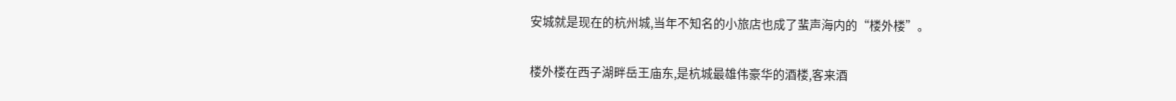安城就是现在的杭州城,当年不知名的小旅店也成了蜚声海内的“楼外楼”。

楼外楼在西子湖畔岳王庙东,是杭城最雄伟豪华的酒楼,客来酒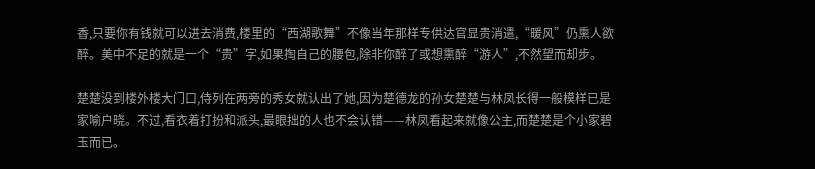香,只要你有钱就可以进去消费,楼里的“西湖歌舞”不像当年那样专供达官显贵消遣,“暖风”仍熏人欲醉。美中不足的就是一个“贵”字,如果掏自己的腰包,除非你醉了或想熏醉“游人”,不然望而却步。

楚楚没到楼外楼大门口,侍列在两旁的秀女就认出了她,因为楚德龙的孙女楚楚与林凤长得一般模样已是家喻户晓。不过,看衣着打扮和派头,最眼拙的人也不会认错——林凤看起来就像公主,而楚楚是个小家碧玉而已。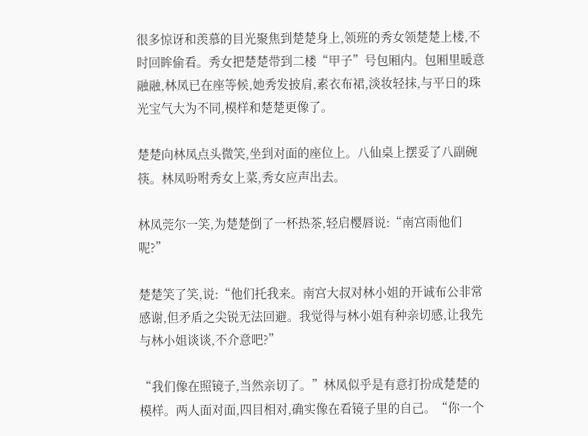很多惊讶和羡慕的目光聚焦到楚楚身上,领班的秀女领楚楚上楼,不时回眸偷看。秀女把楚楚带到二楼“甲子”号包厢内。包厢里暖意融融,林凤已在座等候,她秀发披肩,素衣布裙,淡妆轻抹,与平日的珠光宝气大为不同,模样和楚楚更像了。

楚楚向林凤点头微笑,坐到对面的座位上。八仙桌上摆妥了八副碗筷。林凤吩咐秀女上菜,秀女应声出去。

林凤莞尔一笑,为楚楚倒了一杯热茶,轻启樱唇说:“南宫雨他们呢?”

楚楚笑了笑,说:“他们托我来。南宫大叔对林小姐的开诚布公非常感谢,但矛盾之尖锐无法回避。我觉得与林小姐有种亲切感,让我先与林小姐谈谈,不介意吧?”

“我们像在照镜子,当然亲切了。”林凤似乎是有意打扮成楚楚的模样。两人面对面,四目相对,确实像在看镜子里的自己。“你一个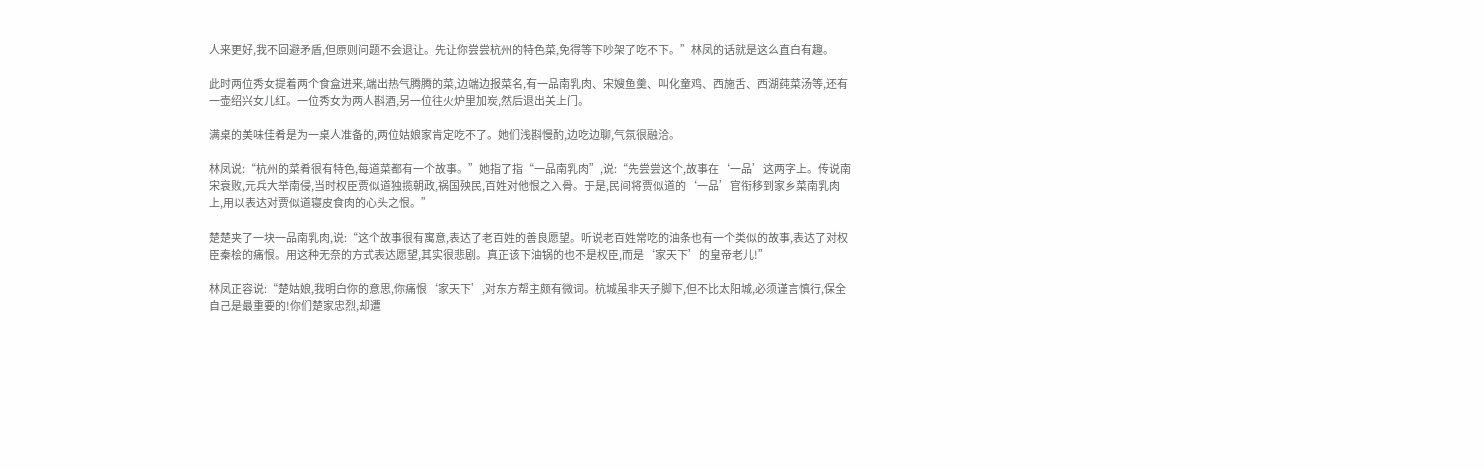人来更好,我不回避矛盾,但原则问题不会退让。先让你尝尝杭州的特色菜,免得等下吵架了吃不下。”林凤的话就是这么直白有趣。

此时两位秀女提着两个食盒进来,端出热气腾腾的菜,边端边报菜名,有一品南乳肉、宋嫂鱼羹、叫化童鸡、西施舌、西湖莼菜汤等,还有一壶绍兴女儿红。一位秀女为两人斟酒,另一位往火炉里加炭,然后退出关上门。

满桌的美味佳肴是为一桌人准备的,两位姑娘家肯定吃不了。她们浅斟慢酌,边吃边聊,气氛很融洽。

林凤说:“杭州的菜肴很有特色,每道菜都有一个故事。”她指了指“一品南乳肉”,说:“先尝尝这个,故事在‘一品’这两字上。传说南宋衰败,元兵大举南侵,当时权臣贾似道独揽朝政,祸国殃民,百姓对他恨之入骨。于是,民间将贾似道的‘一品’官衔移到家乡菜南乳肉上,用以表达对贾似道寝皮食肉的心头之恨。”

楚楚夹了一块一品南乳肉,说:“这个故事很有寓意,表达了老百姓的善良愿望。听说老百姓常吃的油条也有一个类似的故事,表达了对权臣秦桧的痛恨。用这种无奈的方式表达愿望,其实很悲剧。真正该下油锅的也不是权臣,而是‘家天下’的皇帝老儿!”

林凤正容说:“楚姑娘,我明白你的意思,你痛恨‘家天下’,对东方帮主颇有微词。杭城虽非天子脚下,但不比太阳城,必须谨言慎行,保全自己是最重要的!你们楚家忠烈,却遭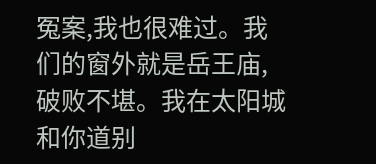冤案,我也很难过。我们的窗外就是岳王庙,破败不堪。我在太阳城和你道别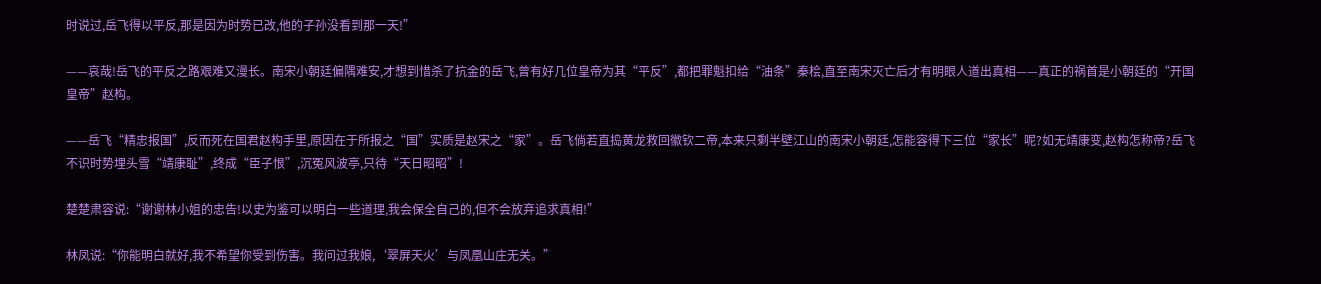时说过,岳飞得以平反,那是因为时势已改,他的子孙没看到那一天!”

——哀哉!岳飞的平反之路艰难又漫长。南宋小朝廷偏隅难安,才想到惜杀了抗金的岳飞,曾有好几位皇帝为其“平反”,都把罪魁扣给“油条”秦桧,直至南宋灭亡后才有明眼人道出真相——真正的祸首是小朝廷的“开国皇帝”赵构。

——岳飞“精忠报国”,反而死在国君赵构手里,原因在于所报之“国”实质是赵宋之“家”。岳飞倘若直捣黄龙救回徽钦二帝,本来只剩半壁江山的南宋小朝廷,怎能容得下三位“家长”呢?如无靖康变,赵构怎称帝?岳飞不识时势埋头雪“靖康耻”,终成“臣子恨”,沉冤风波亭,只待“天日昭昭”!

楚楚肃容说:“谢谢林小姐的忠告!以史为鉴可以明白一些道理,我会保全自己的,但不会放弃追求真相!”

林凤说:“你能明白就好,我不希望你受到伤害。我问过我娘,‘翠屏天火’与凤凰山庄无关。”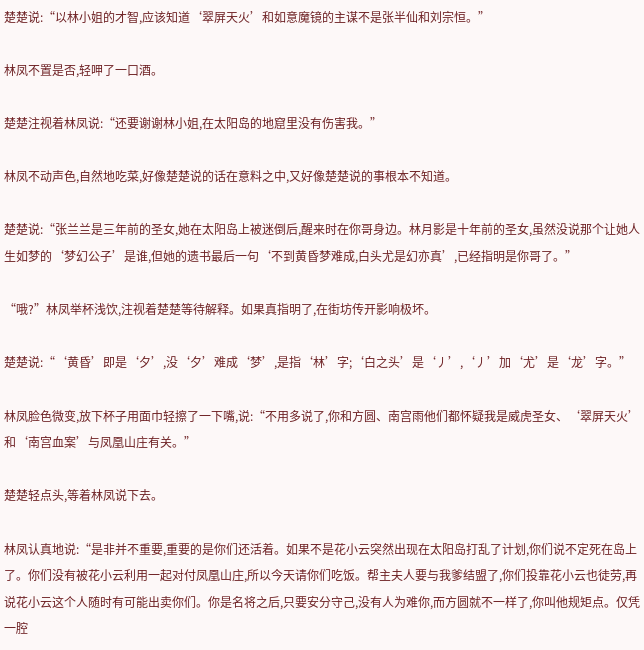楚楚说:“以林小姐的才智,应该知道‘翠屏天火’和如意魔镜的主谋不是张半仙和刘宗恒。”

林凤不置是否,轻呷了一口酒。

楚楚注视着林凤说:“还要谢谢林小姐,在太阳岛的地窟里没有伤害我。”

林凤不动声色,自然地吃菜,好像楚楚说的话在意料之中,又好像楚楚说的事根本不知道。

楚楚说:“张兰兰是三年前的圣女,她在太阳岛上被迷倒后,醒来时在你哥身边。林月影是十年前的圣女,虽然没说那个让她人生如梦的‘梦幻公子’是谁,但她的遗书最后一句‘不到黄昏梦难成,白头尤是幻亦真’,已经指明是你哥了。”

“哦?”林凤举杯浅饮,注视着楚楚等待解释。如果真指明了,在街坊传开影响极坏。

楚楚说:“‘黄昏’即是‘夕’,没‘夕’难成‘梦’,是指‘林’字;‘白之头’是‘丿’,‘丿’加‘尤’是‘龙’字。”

林凤脸色微变,放下杯子用面巾轻擦了一下嘴,说:“不用多说了,你和方圆、南宫雨他们都怀疑我是威虎圣女、‘翠屏天火’和‘南宫血案’与凤凰山庄有关。”

楚楚轻点头,等着林凤说下去。

林凤认真地说:“是非并不重要,重要的是你们还活着。如果不是花小云突然出现在太阳岛打乱了计划,你们说不定死在岛上了。你们没有被花小云利用一起对付凤凰山庄,所以今天请你们吃饭。帮主夫人要与我爹结盟了,你们投靠花小云也徒劳,再说花小云这个人随时有可能出卖你们。你是名将之后,只要安分守己,没有人为难你,而方圆就不一样了,你叫他规矩点。仅凭一腔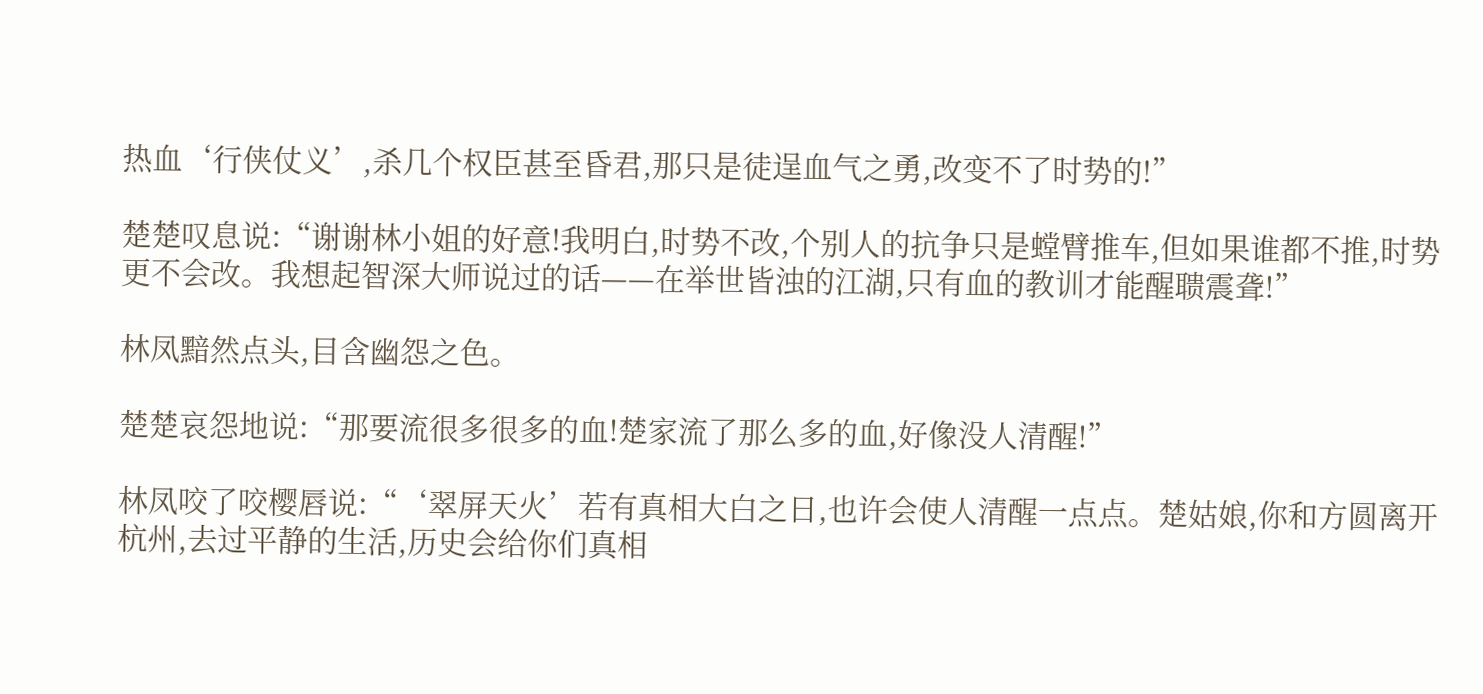热血‘行侠仗义’,杀几个权臣甚至昏君,那只是徒逞血气之勇,改变不了时势的!”

楚楚叹息说:“谢谢林小姐的好意!我明白,时势不改,个别人的抗争只是螳臂推车,但如果谁都不推,时势更不会改。我想起智深大师说过的话——在举世皆浊的江湖,只有血的教训才能醒聩震聋!”

林凤黯然点头,目含幽怨之色。

楚楚哀怨地说:“那要流很多很多的血!楚家流了那么多的血,好像没人清醒!”

林凤咬了咬樱唇说:“‘翠屏天火’若有真相大白之日,也许会使人清醒一点点。楚姑娘,你和方圆离开杭州,去过平静的生活,历史会给你们真相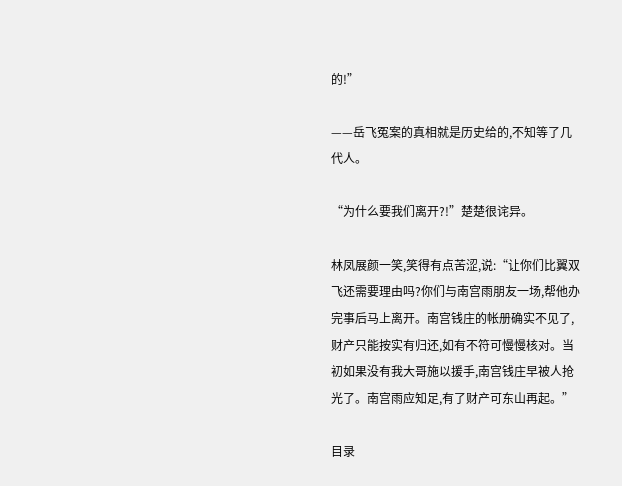的!”

——岳飞冤案的真相就是历史给的,不知等了几代人。

“为什么要我们离开?!”楚楚很诧异。

林凤展颜一笑,笑得有点苦涩,说:“让你们比翼双飞还需要理由吗?你们与南宫雨朋友一场,帮他办完事后马上离开。南宫钱庄的帐册确实不见了,财产只能按实有归还,如有不符可慢慢核对。当初如果没有我大哥施以援手,南宫钱庄早被人抢光了。南宫雨应知足,有了财产可东山再起。”

目录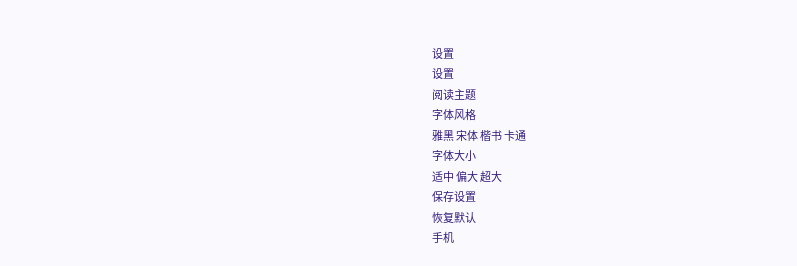设置
设置
阅读主题
字体风格
雅黑 宋体 楷书 卡通
字体大小
适中 偏大 超大
保存设置
恢复默认
手机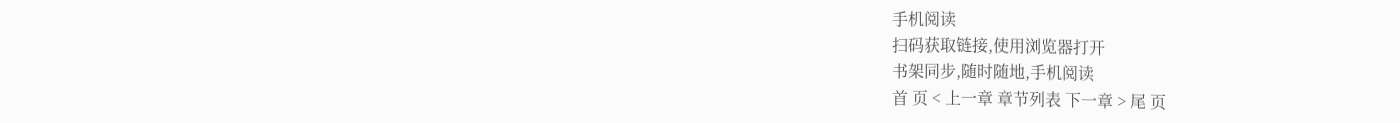手机阅读
扫码获取链接,使用浏览器打开
书架同步,随时随地,手机阅读
首 页 < 上一章 章节列表 下一章 > 尾 页